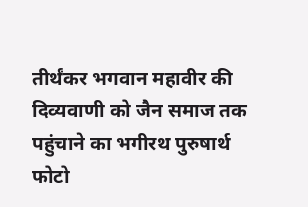तीर्थंकर भगवान महावीर की दिव्यवाणी को जैन समाज तक पहुंचाने का भगीरथ पुरुषार्थ
फोटो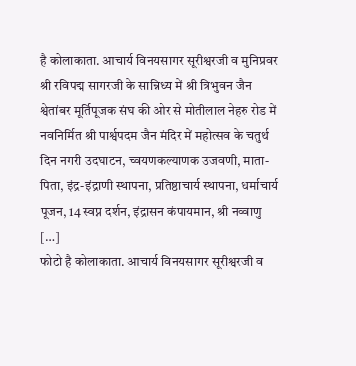है कोलाकाता. आचार्य विनयसागर सूरीश्वरजी व मुनिप्रवर श्री रविपद्म सागरजी के सान्निध्य में श्री त्रिभुवन जैन श्वेतांबर मूर्तिपूजक संघ की ओर से मोतीलाल नेहरु रोड में नवनिर्मित श्री पार्श्वपदम जैन मंदिर में महोत्सव के चतुर्थ दिन नगरी उदघाटन, च्वयणकल्याणक उजवणी, माता-पिता, इंद्र-इंद्राणी स्थापना, प्रतिष्ठाचार्य स्थापना, धर्माचार्य पूजन, 14 स्वप्न दर्शन, इंद्रासन कंपायमान, श्री नव्वाणु […]
फोटो है कोलाकाता. आचार्य विनयसागर सूरीश्वरजी व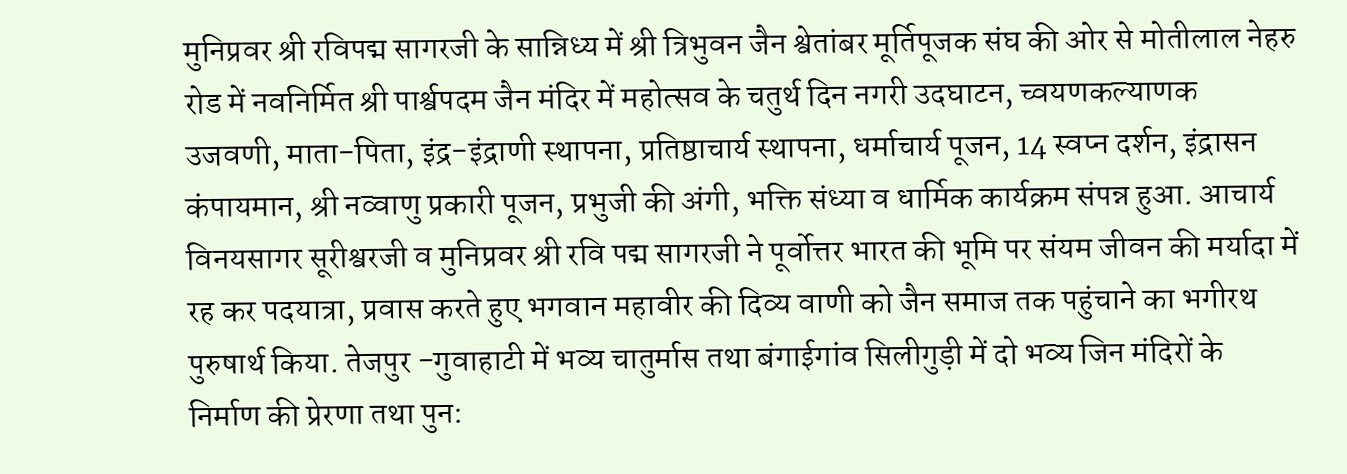मुनिप्रवर श्री रविपद्म सागरजी के सान्निध्य में श्री त्रिभुवन जैन श्वेतांबर मूर्तिपूजक संघ की ओर से मोतीलाल नेहरु रोड में नवनिर्मित श्री पार्श्वपदम जैन मंदिर में महोत्सव के चतुर्थ दिन नगरी उदघाटन, च्वयणकल्याणक उजवणी, माता-पिता, इंद्र-इंद्राणी स्थापना, प्रतिष्ठाचार्य स्थापना, धर्माचार्य पूजन, 14 स्वप्न दर्शन, इंद्रासन कंपायमान, श्री नव्वाणु प्रकारी पूजन, प्रभुजी की अंगी, भक्ति संध्या व धार्मिक कार्यक्रम संपन्न हुआ. आचार्य विनयसागर सूरीश्वरजी व मुनिप्रवर श्री रवि पद्म सागरजी ने पूर्वोत्तर भारत की भूमि पर संयम जीवन की मर्यादा में रह कर पदयात्रा, प्रवास करते हुए भगवान महावीर की दिव्य वाणी को जैन समाज तक पहुंचाने का भगीरथ पुरुषार्थ किया. तेजपुर -गुवाहाटी में भव्य चातुर्मास तथा बंगाईगांव सिलीगुड़ी में दो भव्य जिन मंदिरों के निर्माण की प्रेरणा तथा पुन: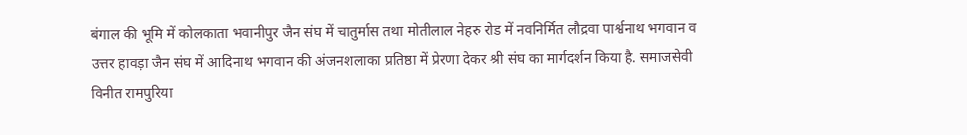बंगाल की भूमि में कोलकाता भवानीपुर जैन संघ में चातुर्मास तथा मोतीलाल नेहरु रोड में नवनिर्मित लौद्रवा पार्श्वनाथ भगवान व उत्तर हावड़ा जैन संघ में आदिनाथ भगवान की अंजनशलाका प्रतिष्ठा में प्रेरणा देकर श्री संघ का मार्गदर्शन किया है. समाजसेवी विनीत रामपुरिया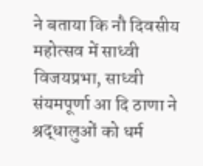ने बताया कि नौ दिवसीय महोत्सव में साध्वी विजयप्रभा, साध्वी संयमपूर्णा आ दि ठाणा ने श्रद्धालुओं को धर्म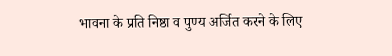भावना के प्रति निष्ठा व पुण्य अर्जित करने के लिए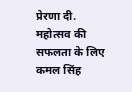प्रेरणा दी. महोत्सव की सफलता के लिए कमल सिंह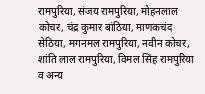रामपुरिया, संजय रामपुरिया, मोहनलाल कोचर, चंद्र कुमार बांठिया, माणकचंद सेठिया, मगनमल रामपुरिया, नवीन कोचर, शांति लाल रामपुरिया, विमल सिंह रामपुरिया व अन्य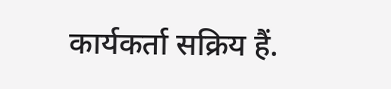कार्यकर्ता सक्रिय हैं.